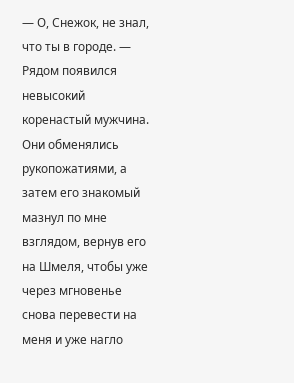— О, Снежок, не знал, что ты в городе. — Рядом появился невысокий коренастый мужчина. Они обменялись рукопожатиями, а затем его знакомый мазнул по мне взглядом, вернув его на Шмеля, чтобы уже через мгновенье снова перевести на меня и уже нагло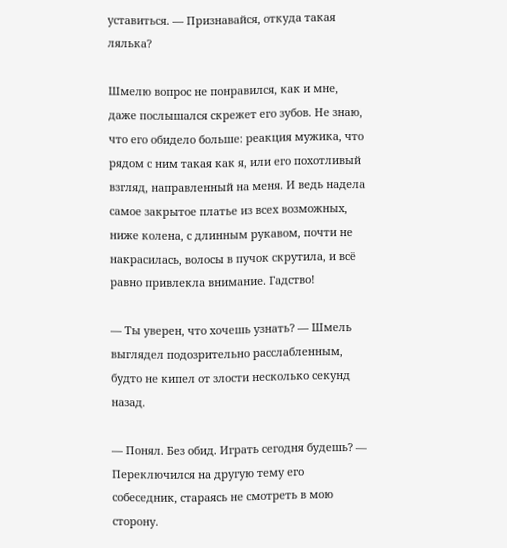уставиться. — Признавайся, откуда такая лялька?

Шмелю вопрос не понравился, как и мне, даже послышался скрежет его зубов. Не знаю, что его обидело больше: реакция мужика, что рядом с ним такая как я, или его похотливый взгляд, направленный на меня. И ведь надела самое закрытое платье из всех возможных, ниже колена, с длинным рукавом, почти не накрасилась, волосы в пучок скрутила, и всё равно привлекла внимание. Гадство!

— Ты уверен, что хочешь узнать? — Шмель выглядел подозрительно расслабленным, будто не кипел от злости несколько секунд назад.

— Понял. Без обид. Играть сегодня будешь? — Переключился на другую тему его собеседник, стараясь не смотреть в мою сторону.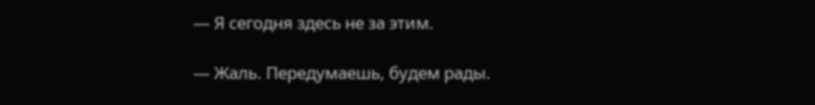— Я сегодня здесь не за этим.

— Жаль. Передумаешь, будем рады.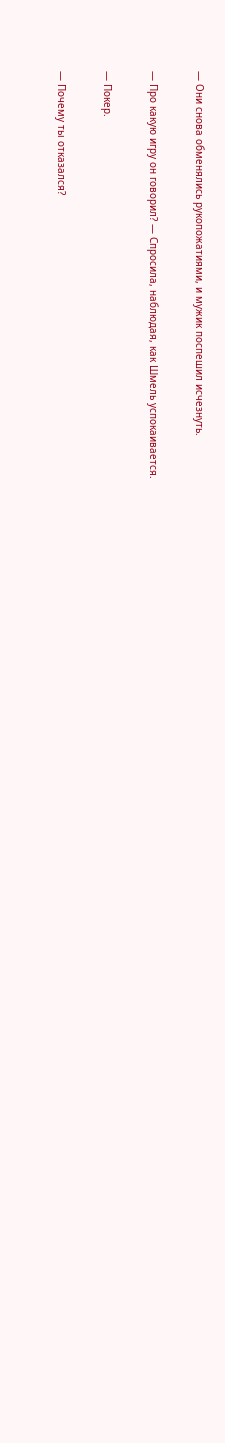— Они снова обменялись рукопожатиями, и мужик поспешил исчезнуть.

— Про какую игру он говорил? — Спросила, наблюдая, как Шмель успокаивается.

— Покер.

— Почему ты отказался?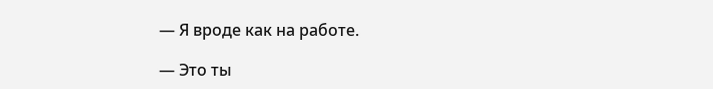— Я вроде как на работе.

— Это ты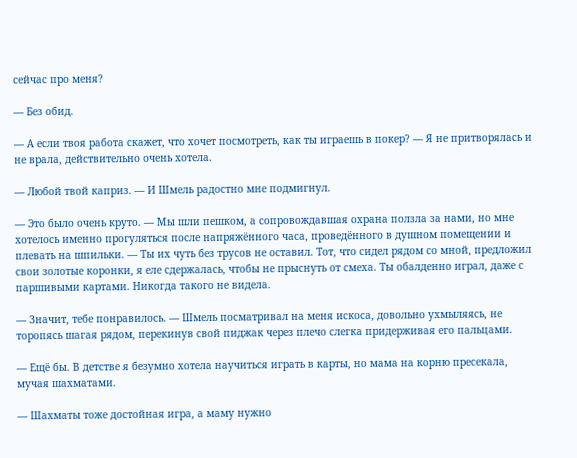сейчас про меня?

— Без обид.

— А если твоя работа скажет, что хочет посмотреть, как ты играешь в покер? — Я не притворялась и не врала, действительно очень хотела.

— Любой твой каприз. — И Шмель радостно мне подмигнул.

— Это было очень круто. — Мы шли пешком, а сопровождавшая охрана ползла за нами, но мне хотелось именно прогуляться после напряжённого часа, проведённого в душном помещении и плевать на шпильки. — Ты их чуть без трусов не оставил. Тот, что сидел рядом со мной, предложил свои золотые коронки, я еле сдержалась, чтобы не прыснуть от смеха. Ты обалденно играл, даже с паршивыми картами. Никогда такого не видела.

— Значит, тебе понравилось. — Шмель посматривал на меня искоса, довольно ухмыляясь, не торопясь шагая рядом, перекинув свой пиджак через плечо слегка придерживая его пальцами.

— Ещё бы. В детстве я безумно хотела научиться играть в карты, но мама на корню пресекала, мучая шахматами.

— Шахматы тоже достойная игра, а маму нужно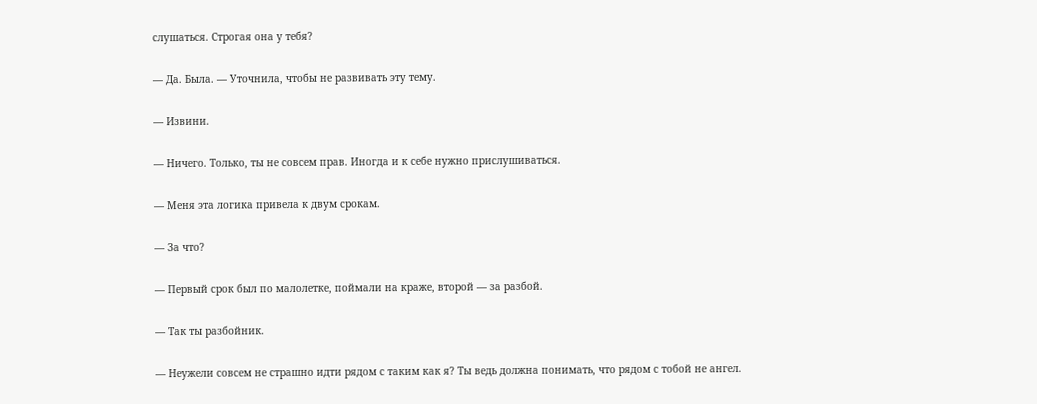слушаться. Строгая она у тебя?

— Да. Была. — Уточнила, чтобы не развивать эту тему.

— Извини.

— Ничего. Только, ты не совсем прав. Иногда и к себе нужно прислушиваться.

— Меня эта логика привела к двум срокам.

— За что?

— Первый срок был по малолетке, поймали на краже, второй — за разбой.

— Так ты разбойник.

— Неужели совсем не страшно идти рядом с таким как я? Ты ведь должна понимать, что рядом с тобой не ангел.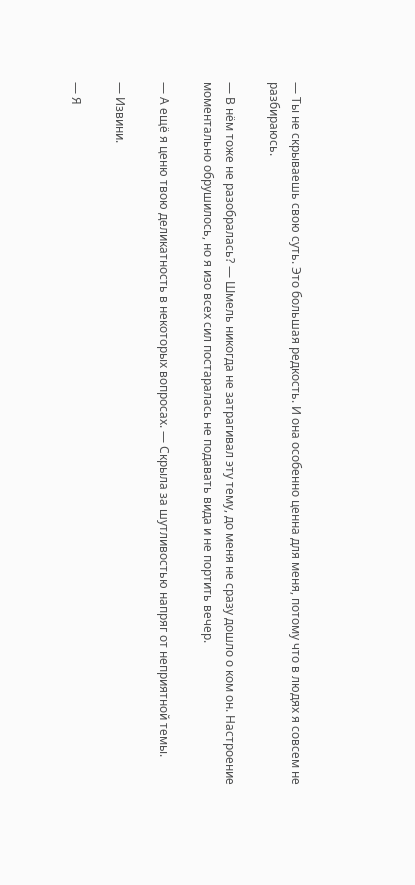— Ты не скрываешь свою суть. Это большая редкость. И она особенно ценна для меня, потому что в людях я совсем не разбираюсь.

— В нём тоже не разобралась? — Шмель никогда не затрагивал эту тему, до меня не сразу дошло о ком он. Настроение моментально обрушилось, но я изо всех сил постаралась не подавать вида и не портить вечер.

— А ещё я ценю твою деликатность в некоторых вопросах. — Скрыла за шутливостью напряг от неприятной темы.

— Извини.

— Я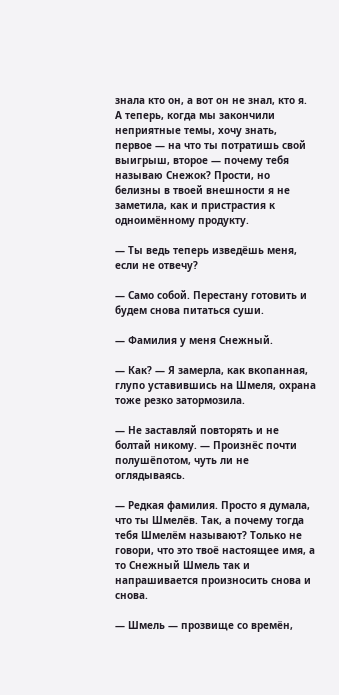знала кто он, а вот он не знал, кто я. А теперь, когда мы закончили неприятные темы, хочу знать, первое — на что ты потратишь свой выигрыш, второе — почему тебя называю Снежок? Прости, но белизны в твоей внешности я не заметила, как и пристрастия к одноимённому продукту.

— Ты ведь теперь изведёшь меня, если не отвечу?

— Само собой. Перестану готовить и будем снова питаться суши.

— Фамилия у меня Снежный.

— Как? — Я замерла, как вкопанная, глупо уставившись на Шмеля, охрана тоже резко затормозила.

— Не заставляй повторять и не болтай никому. — Произнёс почти полушёпотом, чуть ли не оглядываясь.

— Редкая фамилия. Просто я думала, что ты Шмелёв. Так, а почему тогда тебя Шмелём называют? Только не говори, что это твоё настоящее имя, а то Снежный Шмель так и напрашивается произносить снова и снова.

— Шмель — прозвище со времён,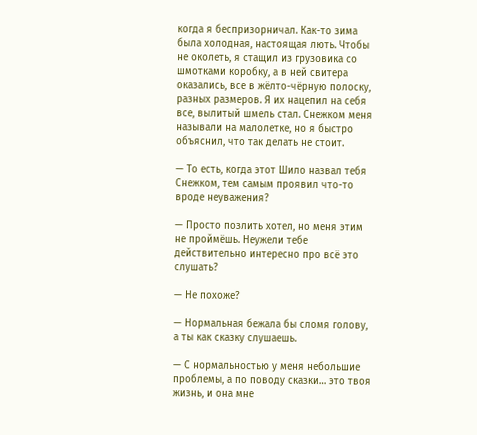когда я беспризорничал. Как-то зима была холодная, настоящая лють. Чтобы не околеть, я стащил из грузовика со шмотками коробку, а в ней свитера оказались, все в жёлто-чёрную полоску, разных размеров. Я их нацепил на себя все, вылитый шмель стал. Снежком меня называли на малолетке, но я быстро объяснил, что так делать не стоит.

— То есть, когда этот Шило назвал тебя Снежком, тем самым проявил что-то вроде неуважения?

— Просто позлить хотел, но меня этим не проймёшь. Неужели тебе действительно интересно про всё это слушать?

— Не похоже?

— Нормальная бежала бы сломя голову, а ты как сказку слушаешь.

— С нормальностью у меня небольшие проблемы, а по поводу сказки… это твоя жизнь, и она мне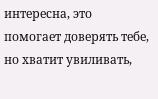интересна, это помогает доверять тебе, но хватит увиливать,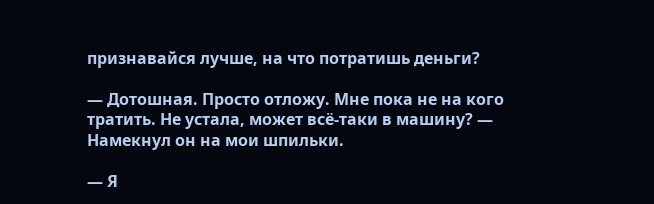признавайся лучше, на что потратишь деньги?

— Дотошная. Просто отложу. Мне пока не на кого тратить. Не устала, может всё-таки в машину? — Намекнул он на мои шпильки.

— Я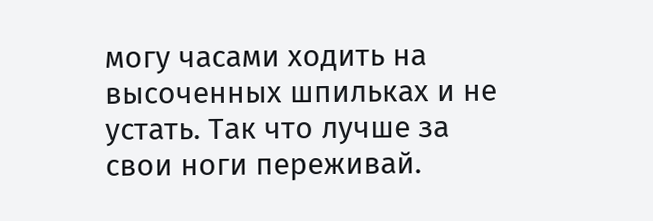могу часами ходить на высоченных шпильках и не устать. Так что лучше за свои ноги переживай.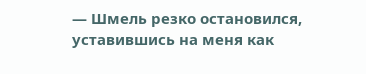— Шмель резко остановился, уставившись на меня как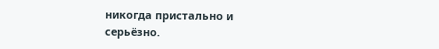никогда пристально и серьёзно.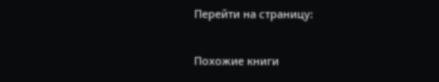Перейти на страницу:

Похожие книги